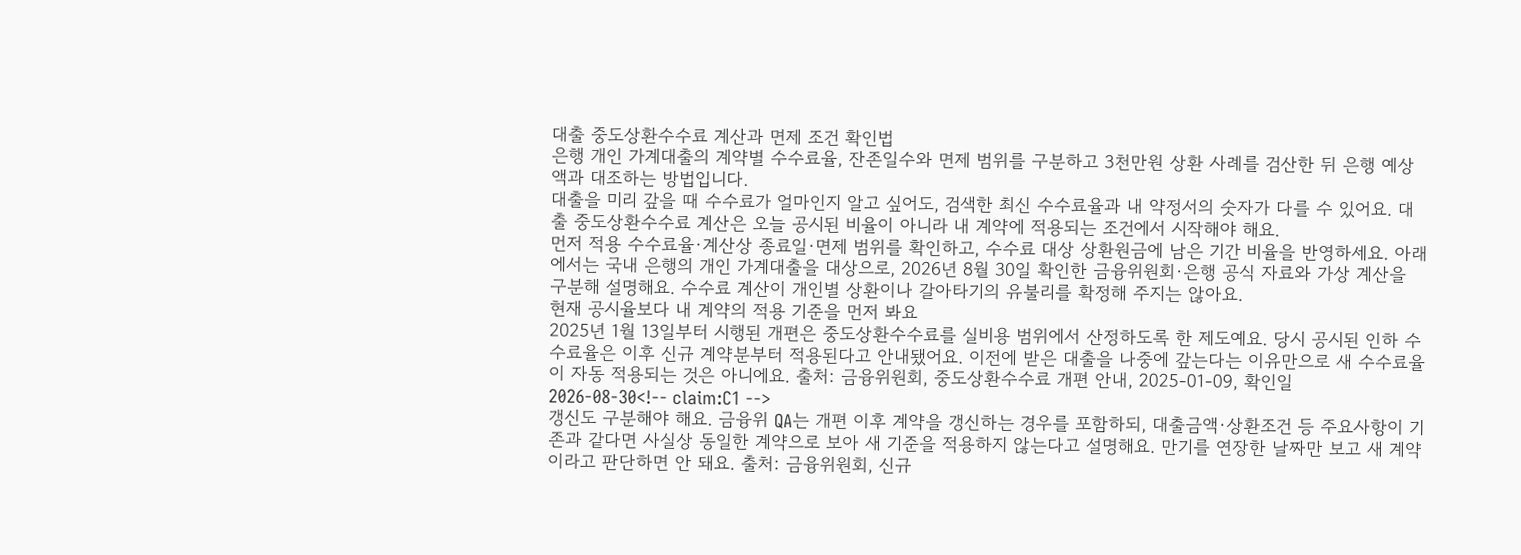대출 중도상환수수료 계산과 면제 조건 확인법
은행 개인 가계대출의 계약별 수수료율, 잔존일수와 면제 범위를 구분하고 3천만원 상환 사례를 검산한 뒤 은행 예상액과 대조하는 방법입니다.
대출을 미리 갚을 때 수수료가 얼마인지 알고 싶어도, 검색한 최신 수수료율과 내 약정서의 숫자가 다를 수 있어요. 대출 중도상환수수료 계산은 오늘 공시된 비율이 아니라 내 계약에 적용되는 조건에서 시작해야 해요.
먼저 적용 수수료율·계산상 종료일·면제 범위를 확인하고, 수수료 대상 상환원금에 남은 기간 비율을 반영하세요. 아래에서는 국내 은행의 개인 가계대출을 대상으로, 2026년 8월 30일 확인한 금융위원회·은행 공식 자료와 가상 계산을 구분해 설명해요. 수수료 계산이 개인별 상환이나 갈아타기의 유불리를 확정해 주지는 않아요.
현재 공시율보다 내 계약의 적용 기준을 먼저 봐요
2025년 1월 13일부터 시행된 개편은 중도상환수수료를 실비용 범위에서 산정하도록 한 제도예요. 당시 공시된 인하 수수료율은 이후 신규 계약분부터 적용된다고 안내됐어요. 이전에 받은 대출을 나중에 갚는다는 이유만으로 새 수수료율이 자동 적용되는 것은 아니에요. 출처: 금융위원회, 중도상환수수료 개편 안내, 2025-01-09, 확인일 2026-08-30<!-- claim:C1 -->
갱신도 구분해야 해요. 금융위 QA는 개편 이후 계약을 갱신하는 경우를 포함하되, 대출금액·상환조건 등 주요사항이 기존과 같다면 사실상 동일한 계약으로 보아 새 기준을 적용하지 않는다고 설명해요. 만기를 연장한 날짜만 보고 새 계약이라고 판단하면 안 돼요. 출처: 금융위원회, 신규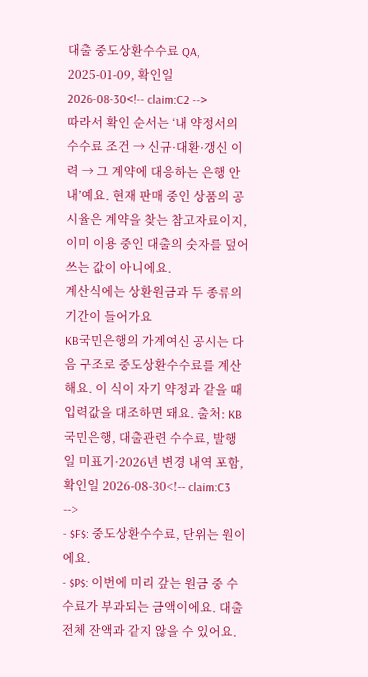대출 중도상환수수료 QA, 2025-01-09, 확인일 2026-08-30<!-- claim:C2 -->
따라서 확인 순서는 ‘내 약정서의 수수료 조건 → 신규·대환·갱신 이력 → 그 계약에 대응하는 은행 안내’예요. 현재 판매 중인 상품의 공시율은 계약을 찾는 참고자료이지, 이미 이용 중인 대출의 숫자를 덮어쓰는 값이 아니에요.
계산식에는 상환원금과 두 종류의 기간이 들어가요
KB국민은행의 가계여신 공시는 다음 구조로 중도상환수수료를 계산해요. 이 식이 자기 약정과 같을 때 입력값을 대조하면 돼요. 출처: KB국민은행, 대출관련 수수료, 발행일 미표기·2026년 변경 내역 포함, 확인일 2026-08-30<!-- claim:C3 -->
- $F$: 중도상환수수료, 단위는 원이에요.
- $P$: 이번에 미리 갚는 원금 중 수수료가 부과되는 금액이에요. 대출 전체 잔액과 같지 않을 수 있어요.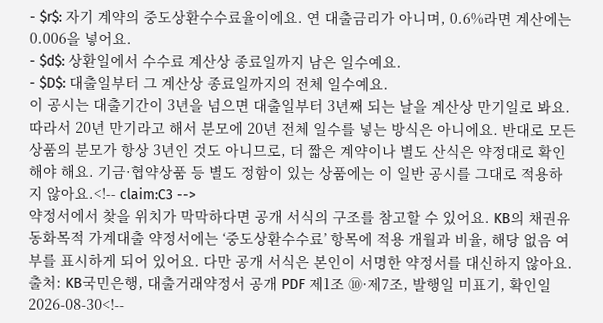- $r$: 자기 계약의 중도상환수수료율이에요. 연 대출금리가 아니며, 0.6%라면 계산에는 0.006을 넣어요.
- $d$: 상환일에서 수수료 계산상 종료일까지 남은 일수예요.
- $D$: 대출일부터 그 계산상 종료일까지의 전체 일수예요.
이 공시는 대출기간이 3년을 넘으면 대출일부터 3년째 되는 날을 계산상 만기일로 봐요. 따라서 20년 만기라고 해서 분모에 20년 전체 일수를 넣는 방식은 아니에요. 반대로 모든 상품의 분모가 항상 3년인 것도 아니므로, 더 짧은 계약이나 별도 산식은 약정대로 확인해야 해요. 기금·협약상품 등 별도 정함이 있는 상품에는 이 일반 공시를 그대로 적용하지 않아요.<!-- claim:C3 -->
약정서에서 찾을 위치가 막막하다면 공개 서식의 구조를 참고할 수 있어요. KB의 채권유동화목적 가계대출 약정서에는 ‘중도상환수수료’ 항목에 적용 개월과 비율, 해당 없음 여부를 표시하게 되어 있어요. 다만 공개 서식은 본인이 서명한 약정서를 대신하지 않아요. 출처: KB국민은행, 대출거래약정서 공개 PDF 제1조 ⑩·제7조, 발행일 미표기, 확인일 2026-08-30<!--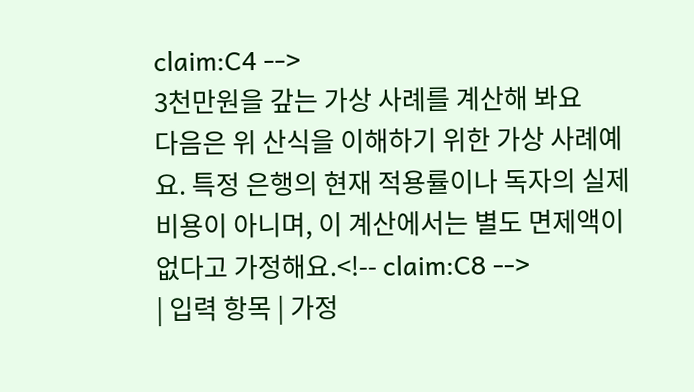claim:C4 -->
3천만원을 갚는 가상 사례를 계산해 봐요
다음은 위 산식을 이해하기 위한 가상 사례예요. 특정 은행의 현재 적용률이나 독자의 실제 비용이 아니며, 이 계산에서는 별도 면제액이 없다고 가정해요.<!-- claim:C8 -->
| 입력 항목 | 가정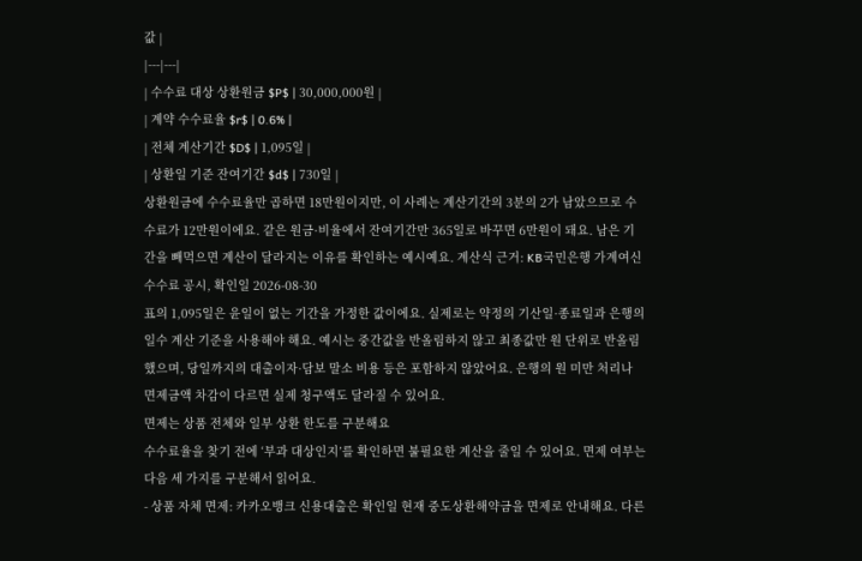값 |
|---|---|
| 수수료 대상 상환원금 $P$ | 30,000,000원 |
| 계약 수수료율 $r$ | 0.6% |
| 전체 계산기간 $D$ | 1,095일 |
| 상환일 기준 잔여기간 $d$ | 730일 |
상환원금에 수수료율만 곱하면 18만원이지만, 이 사례는 계산기간의 3분의 2가 남았으므로 수수료가 12만원이에요. 같은 원금·비율에서 잔여기간만 365일로 바꾸면 6만원이 돼요. 남은 기간을 빼먹으면 계산이 달라지는 이유를 확인하는 예시예요. 계산식 근거: KB국민은행 가계여신 수수료 공시, 확인일 2026-08-30
표의 1,095일은 윤일이 없는 기간을 가정한 값이에요. 실제로는 약정의 기산일·종료일과 은행의 일수 계산 기준을 사용해야 해요. 예시는 중간값을 반올림하지 않고 최종값만 원 단위로 반올림했으며, 당일까지의 대출이자·담보 말소 비용 등은 포함하지 않았어요. 은행의 원 미만 처리나 면제금액 차감이 다르면 실제 청구액도 달라질 수 있어요.
면제는 상품 전체와 일부 상환 한도를 구분해요
수수료율을 찾기 전에 ‘부과 대상인지’를 확인하면 불필요한 계산을 줄일 수 있어요. 면제 여부는 다음 세 가지를 구분해서 읽어요.
- 상품 자체 면제: 카카오뱅크 신용대출은 확인일 현재 중도상환해약금을 면제로 안내해요. 다른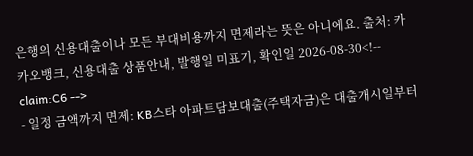은행의 신용대출이나 모든 부대비용까지 면제라는 뜻은 아니에요. 출처: 카카오뱅크, 신용대출 상품안내, 발행일 미표기, 확인일 2026-08-30<!-- claim:C6 -->
- 일정 금액까지 면제: KB스타 아파트담보대출(주택자금)은 대출개시일부터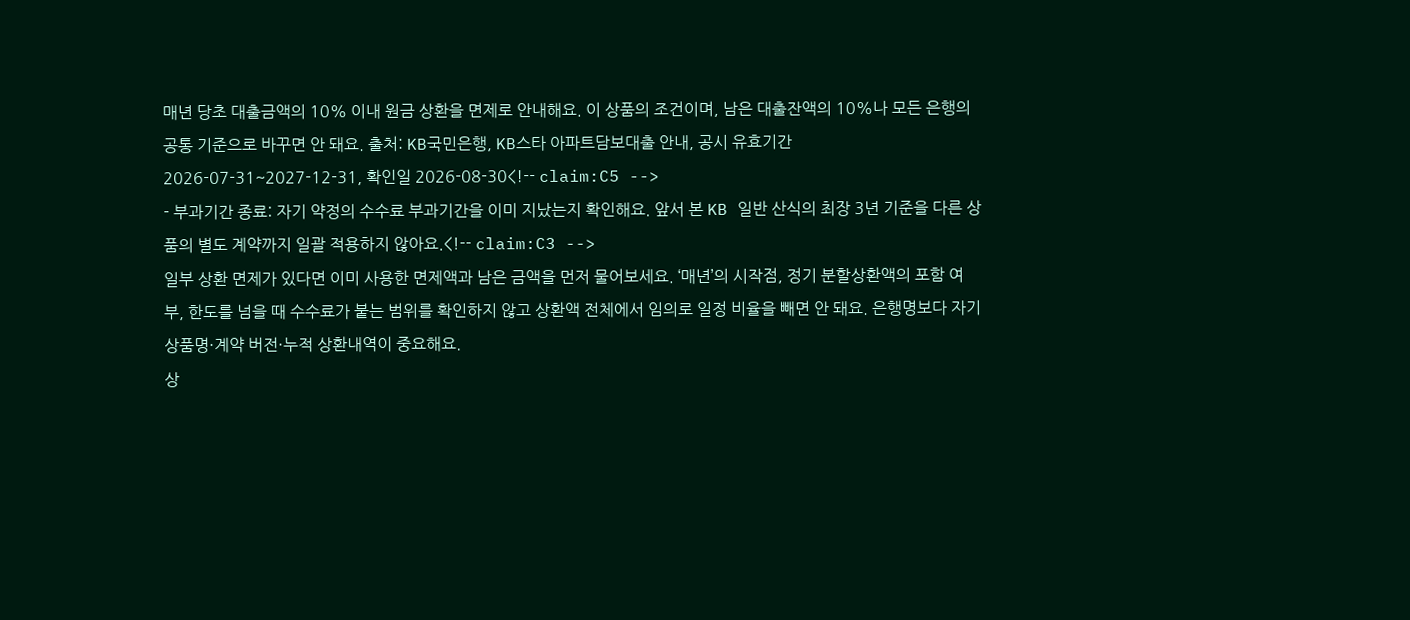매년 당초 대출금액의 10% 이내 원금 상환을 면제로 안내해요. 이 상품의 조건이며, 남은 대출잔액의 10%나 모든 은행의 공통 기준으로 바꾸면 안 돼요. 출처: KB국민은행, KB스타 아파트담보대출 안내, 공시 유효기간 2026-07-31~2027-12-31, 확인일 2026-08-30<!-- claim:C5 -->
- 부과기간 종료: 자기 약정의 수수료 부과기간을 이미 지났는지 확인해요. 앞서 본 KB 일반 산식의 최장 3년 기준을 다른 상품의 별도 계약까지 일괄 적용하지 않아요.<!-- claim:C3 -->
일부 상환 면제가 있다면 이미 사용한 면제액과 남은 금액을 먼저 물어보세요. ‘매년’의 시작점, 정기 분할상환액의 포함 여부, 한도를 넘을 때 수수료가 붙는 범위를 확인하지 않고 상환액 전체에서 임의로 일정 비율을 빼면 안 돼요. 은행명보다 자기 상품명·계약 버전·누적 상환내역이 중요해요.
상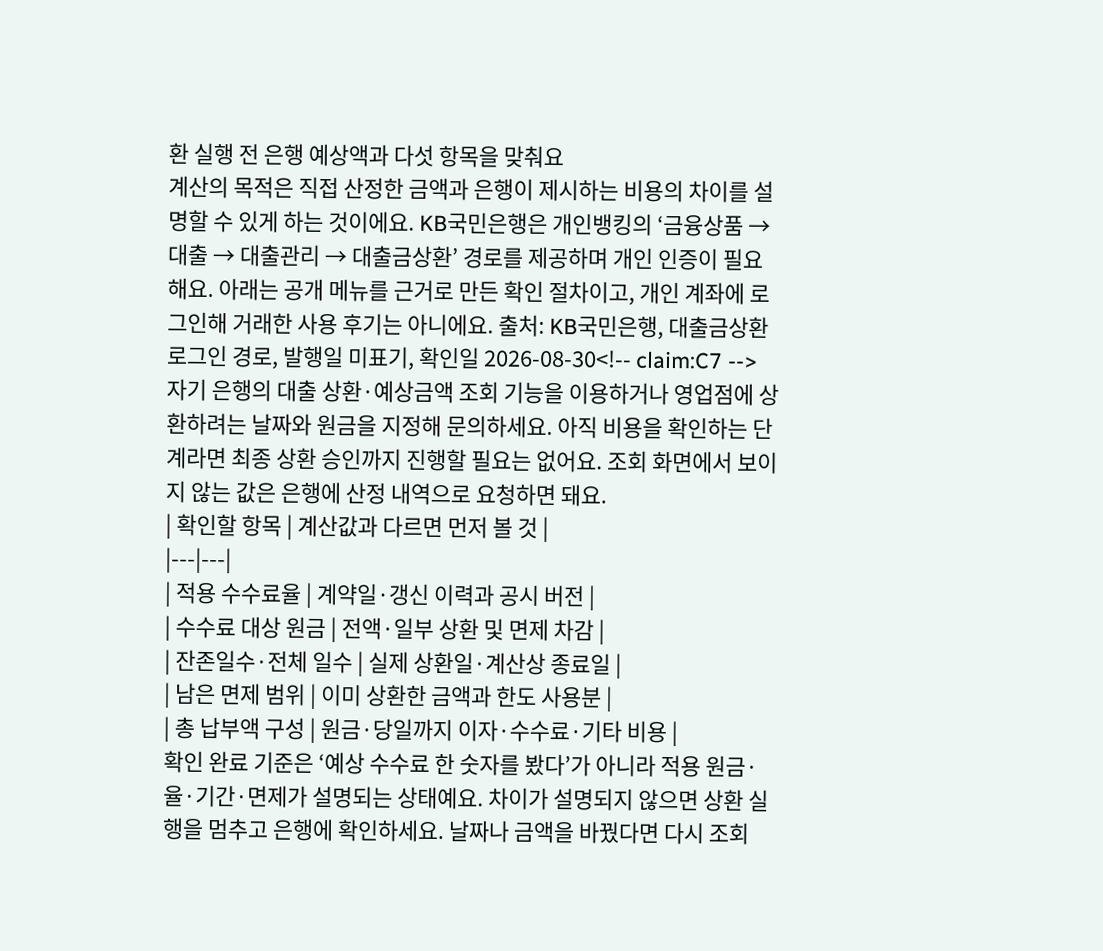환 실행 전 은행 예상액과 다섯 항목을 맞춰요
계산의 목적은 직접 산정한 금액과 은행이 제시하는 비용의 차이를 설명할 수 있게 하는 것이에요. KB국민은행은 개인뱅킹의 ‘금융상품 → 대출 → 대출관리 → 대출금상환’ 경로를 제공하며 개인 인증이 필요해요. 아래는 공개 메뉴를 근거로 만든 확인 절차이고, 개인 계좌에 로그인해 거래한 사용 후기는 아니에요. 출처: KB국민은행, 대출금상환 로그인 경로, 발행일 미표기, 확인일 2026-08-30<!-- claim:C7 -->
자기 은행의 대출 상환·예상금액 조회 기능을 이용하거나 영업점에 상환하려는 날짜와 원금을 지정해 문의하세요. 아직 비용을 확인하는 단계라면 최종 상환 승인까지 진행할 필요는 없어요. 조회 화면에서 보이지 않는 값은 은행에 산정 내역으로 요청하면 돼요.
| 확인할 항목 | 계산값과 다르면 먼저 볼 것 |
|---|---|
| 적용 수수료율 | 계약일·갱신 이력과 공시 버전 |
| 수수료 대상 원금 | 전액·일부 상환 및 면제 차감 |
| 잔존일수·전체 일수 | 실제 상환일·계산상 종료일 |
| 남은 면제 범위 | 이미 상환한 금액과 한도 사용분 |
| 총 납부액 구성 | 원금·당일까지 이자·수수료·기타 비용 |
확인 완료 기준은 ‘예상 수수료 한 숫자를 봤다’가 아니라 적용 원금·율·기간·면제가 설명되는 상태예요. 차이가 설명되지 않으면 상환 실행을 멈추고 은행에 확인하세요. 날짜나 금액을 바꿨다면 다시 조회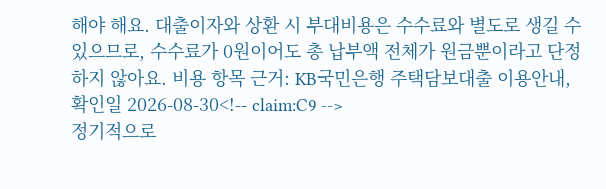해야 해요. 대출이자와 상환 시 부대비용은 수수료와 별도로 생길 수 있으므로, 수수료가 0원이어도 총 납부액 전체가 원금뿐이라고 단정하지 않아요. 비용 항목 근거: KB국민은행 주택담보대출 이용안내, 확인일 2026-08-30<!-- claim:C9 -->
정기적으로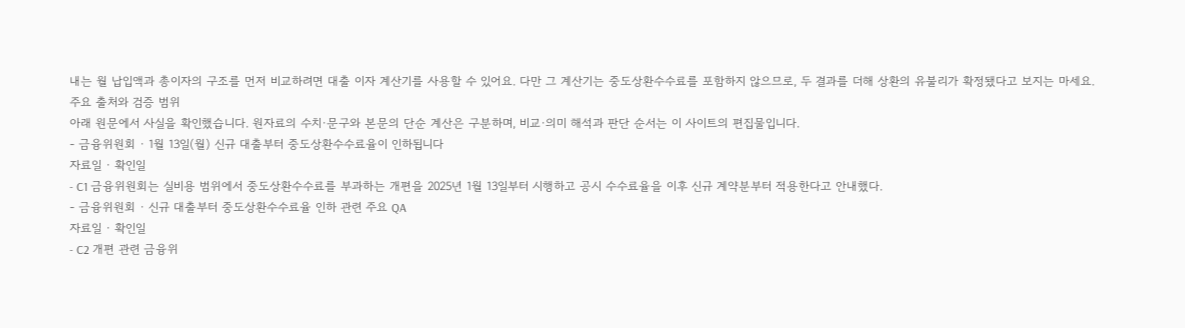내는 월 납입액과 총이자의 구조를 먼저 비교하려면 대출 이자 계산기를 사용할 수 있어요. 다만 그 계산기는 중도상환수수료를 포함하지 않으므로, 두 결과를 더해 상환의 유불리가 확정됐다고 보지는 마세요.
주요 출처와 검증 범위
아래 원문에서 사실을 확인했습니다. 원자료의 수치·문구와 본문의 단순 계산은 구분하며, 비교·의미 해석과 판단 순서는 이 사이트의 편집물입니다.
- 금융위원회 · 1월 13일(월) 신규 대출부터 중도상환수수료율이 인하됩니다
자료일 · 확인일
- C1 금융위원회는 실비용 범위에서 중도상환수수료를 부과하는 개편을 2025년 1월 13일부터 시행하고 공시 수수료율을 이후 신규 계약분부터 적용한다고 안내했다.
- 금융위원회 · 신규 대출부터 중도상환수수료율 인하 관련 주요 QA
자료일 · 확인일
- C2 개편 관련 금융위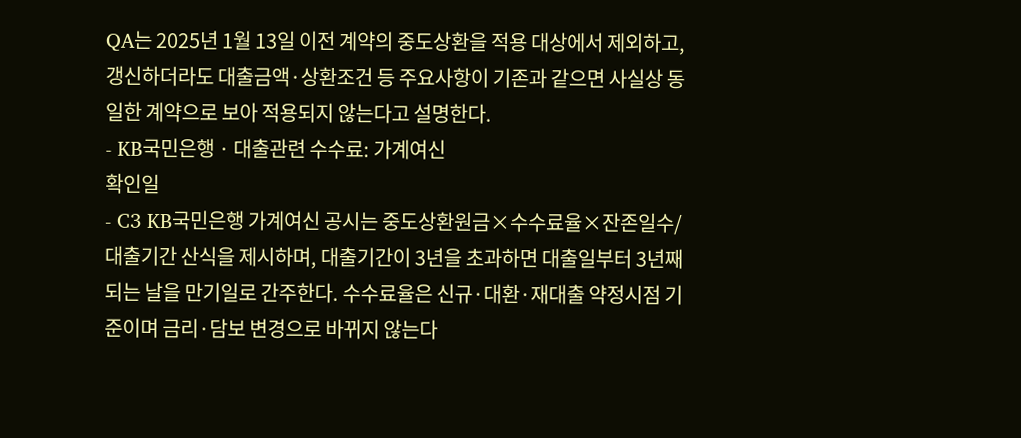QA는 2025년 1월 13일 이전 계약의 중도상환을 적용 대상에서 제외하고, 갱신하더라도 대출금액·상환조건 등 주요사항이 기존과 같으면 사실상 동일한 계약으로 보아 적용되지 않는다고 설명한다.
- KB국민은행 · 대출관련 수수료: 가계여신
확인일
- C3 KB국민은행 가계여신 공시는 중도상환원금×수수료율×잔존일수/대출기간 산식을 제시하며, 대출기간이 3년을 초과하면 대출일부터 3년째 되는 날을 만기일로 간주한다. 수수료율은 신규·대환·재대출 약정시점 기준이며 금리·담보 변경으로 바뀌지 않는다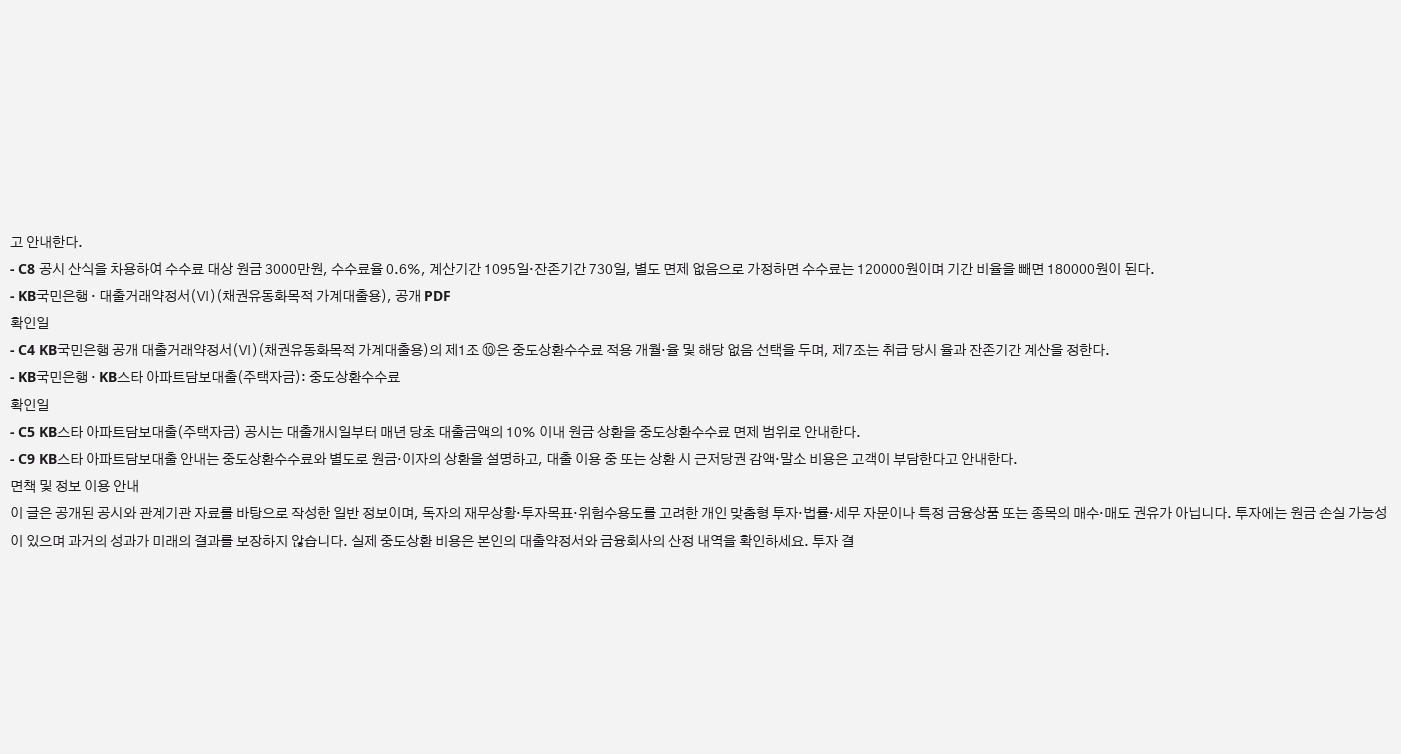고 안내한다.
- C8 공시 산식을 차용하여 수수료 대상 원금 3000만원, 수수료율 0.6%, 계산기간 1095일·잔존기간 730일, 별도 면제 없음으로 가정하면 수수료는 120000원이며 기간 비율을 빼면 180000원이 된다.
- KB국민은행 · 대출거래약정서(Ⅵ)(채권유동화목적 가계대출용), 공개 PDF
확인일
- C4 KB국민은행 공개 대출거래약정서(Ⅵ)(채권유동화목적 가계대출용)의 제1조 ⑩은 중도상환수수료 적용 개월·율 및 해당 없음 선택을 두며, 제7조는 취급 당시 율과 잔존기간 계산을 정한다.
- KB국민은행 · KB스타 아파트담보대출(주택자금): 중도상환수수료
확인일
- C5 KB스타 아파트담보대출(주택자금) 공시는 대출개시일부터 매년 당초 대출금액의 10% 이내 원금 상환을 중도상환수수료 면제 범위로 안내한다.
- C9 KB스타 아파트담보대출 안내는 중도상환수수료와 별도로 원금·이자의 상환을 설명하고, 대출 이용 중 또는 상환 시 근저당권 감액·말소 비용은 고객이 부담한다고 안내한다.
면책 및 정보 이용 안내
이 글은 공개된 공시와 관계기관 자료를 바탕으로 작성한 일반 정보이며, 독자의 재무상황·투자목표·위험수용도를 고려한 개인 맞춤형 투자·법률·세무 자문이나 특정 금융상품 또는 종목의 매수·매도 권유가 아닙니다. 투자에는 원금 손실 가능성이 있으며 과거의 성과가 미래의 결과를 보장하지 않습니다. 실제 중도상환 비용은 본인의 대출약정서와 금융회사의 산정 내역을 확인하세요. 투자 결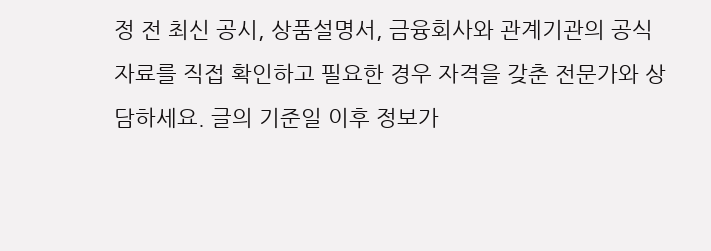정 전 최신 공시, 상품설명서, 금융회사와 관계기관의 공식 자료를 직접 확인하고 필요한 경우 자격을 갖춘 전문가와 상담하세요. 글의 기준일 이후 정보가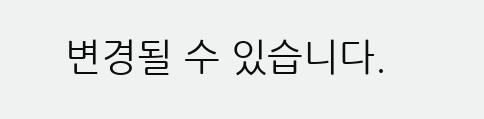변경될 수 있습니다.